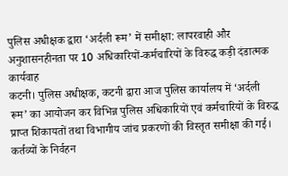पुलिस अधीक्षक द्वारा ‘अर्दली रूम’ में समीक्षा: लापरवाही और अनुशासनहीनता पर 10 अधिकारियों-कर्मचारियों के विरुद्ध कड़ी दंडात्मक कार्यवाह
कटनी। पुलिस अधीक्षक, कटनी द्वारा आज पुलिस कार्यालय में ‘अर्दली रूम’ का आयोजन कर विभिन्न पुलिस अधिकारियों एवं कर्मचारियों के विरुद्ध प्राप्त शिकायतों तथा विभागीय जांच प्रकरणों की विस्तृत समीक्षा की गई। कर्तव्यों के निर्वहन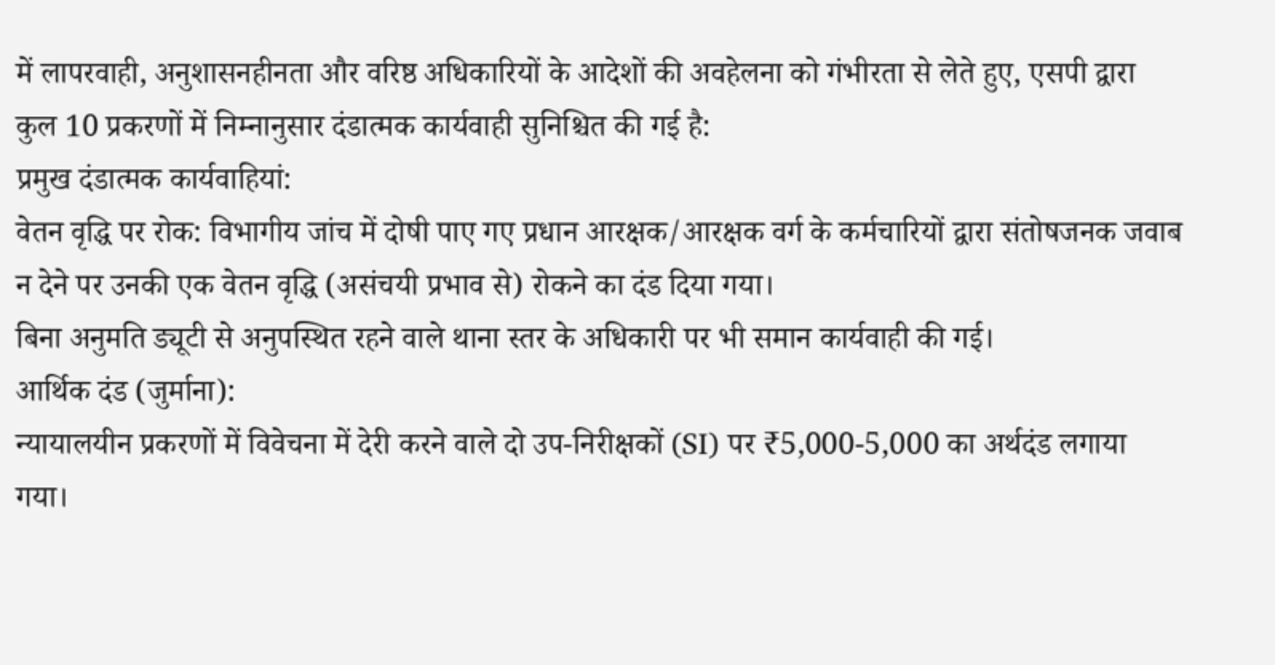में लापरवाही, अनुशासनहीनता और वरिष्ठ अधिकारियों के आदेशों की अवहेलना को गंभीरता से लेते हुए, एसपी द्वारा कुल 10 प्रकरणों में निम्नानुसार दंडात्मक कार्यवाही सुनिश्चित की गई है:
प्रमुख दंडात्मक कार्यवाहियां:
वेतन वृद्धि पर रोक: विभागीय जांच में दोषी पाए गए प्रधान आरक्षक/आरक्षक वर्ग के कर्मचारियों द्वारा संतोषजनक जवाब न देने पर उनकी एक वेतन वृद्धि (असंचयी प्रभाव से) रोकने का दंड दिया गया।
बिना अनुमति ड्यूटी से अनुपस्थित रहने वाले थाना स्तर के अधिकारी पर भी समान कार्यवाही की गई।
आर्थिक दंड (जुर्माना):
न्यायालयीन प्रकरणों में विवेचना में देरी करने वाले दो उप-निरीक्षकों (SI) पर ₹5,000-5,000 का अर्थदंड लगाया गया।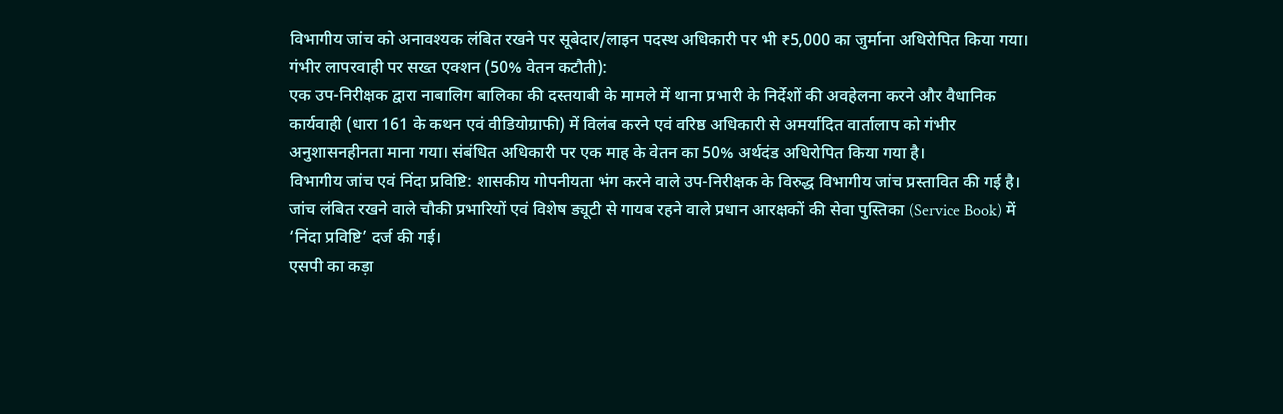विभागीय जांच को अनावश्यक लंबित रखने पर सूबेदार/लाइन पदस्थ अधिकारी पर भी ₹5,000 का जुर्माना अधिरोपित किया गया।
गंभीर लापरवाही पर सख्त एक्शन (50% वेतन कटौती):
एक उप-निरीक्षक द्वारा नाबालिग बालिका की दस्तयाबी के मामले में थाना प्रभारी के निर्देशों की अवहेलना करने और वैधानिक कार्यवाही (धारा 161 के कथन एवं वीडियोग्राफी) में विलंब करने एवं वरिष्ठ अधिकारी से अमर्यादित वार्तालाप को गंभीर अनुशासनहीनता माना गया। संबंधित अधिकारी पर एक माह के वेतन का 50% अर्थदंड अधिरोपित किया गया है।
विभागीय जांच एवं निंदा प्रविष्टि: शासकीय गोपनीयता भंग करने वाले उप-निरीक्षक के विरुद्ध विभागीय जांच प्रस्तावित की गई है।
जांच लंबित रखने वाले चौकी प्रभारियों एवं विशेष ड्यूटी से गायब रहने वाले प्रधान आरक्षकों की सेवा पुस्तिका (Service Book) में ‘निंदा प्रविष्टि’ दर्ज की गई।
एसपी का कड़ा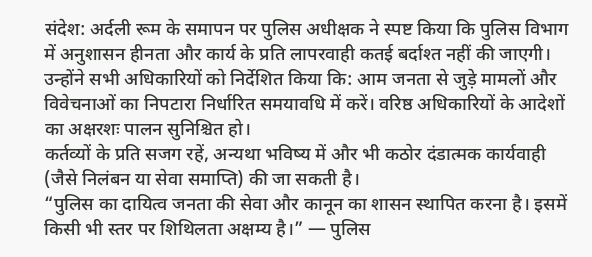संदेश: अर्दली रूम के समापन पर पुलिस अधीक्षक ने स्पष्ट किया कि पुलिस विभाग में अनुशासन हीनता और कार्य के प्रति लापरवाही कतई बर्दाश्त नहीं की जाएगी।
उन्होंने सभी अधिकारियों को निर्देशित किया कि: आम जनता से जुड़े मामलों और विवेचनाओं का निपटारा निर्धारित समयावधि में करें। वरिष्ठ अधिकारियों के आदेशों का अक्षरशः पालन सुनिश्चित हो।
कर्तव्यों के प्रति सजग रहें, अन्यथा भविष्य में और भी कठोर दंडात्मक कार्यवाही (जैसे निलंबन या सेवा समाप्ति) की जा सकती है।
“पुलिस का दायित्व जनता की सेवा और कानून का शासन स्थापित करना है। इसमें किसी भी स्तर पर शिथिलता अक्षम्य है।” — पुलिस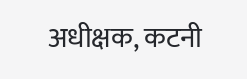अधीक्षक, कटनी